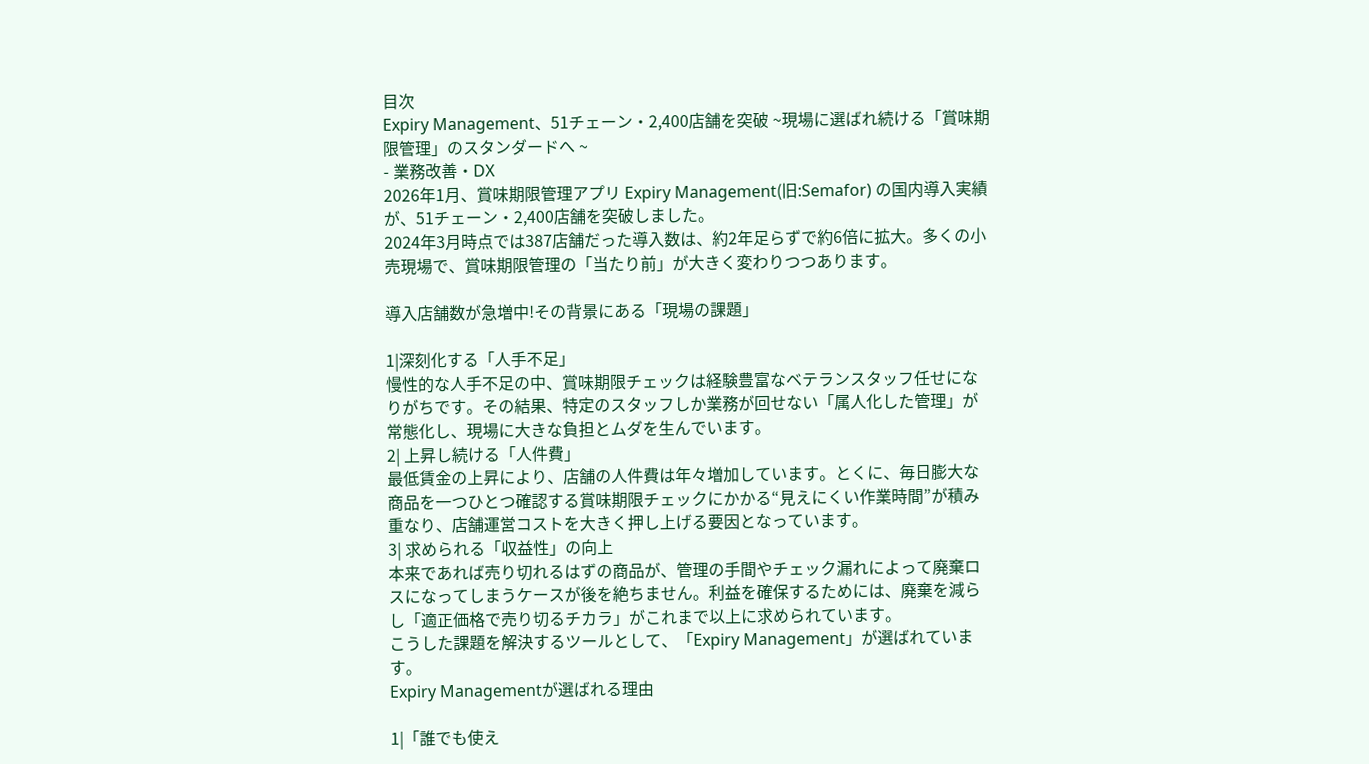目次
Expiry Management、51チェーン・2,400店舗を突破 ~現場に選ばれ続ける「賞味期限管理」のスタンダードへ ~
- 業務改善・DX
2026年1月、賞味期限管理アプリ Expiry Management(旧:Semafor) の国内導入実績が、51チェーン・2,400店舗を突破しました。
2024年3月時点では387店舗だった導入数は、約2年足らずで約6倍に拡大。多くの小売現場で、賞味期限管理の「当たり前」が大きく変わりつつあります。

導入店舗数が急増中!その背景にある「現場の課題」

1|深刻化する「人手不足」
慢性的な人手不足の中、賞味期限チェックは経験豊富なベテランスタッフ任せになりがちです。その結果、特定のスタッフしか業務が回せない「属人化した管理」が常態化し、現場に大きな負担とムダを生んでいます。
2| 上昇し続ける「人件費」
最低賃金の上昇により、店舗の人件費は年々増加しています。とくに、毎日膨大な商品を一つひとつ確認する賞味期限チェックにかかる“見えにくい作業時間”が積み重なり、店舗運営コストを大きく押し上げる要因となっています。
3| 求められる「収益性」の向上
本来であれば売り切れるはずの商品が、管理の手間やチェック漏れによって廃棄ロスになってしまうケースが後を絶ちません。利益を確保するためには、廃棄を減らし「適正価格で売り切るチカラ」がこれまで以上に求められています。
こうした課題を解決するツールとして、「Expiry Management」が選ばれています。
Expiry Managementが選ばれる理由

1|「誰でも使え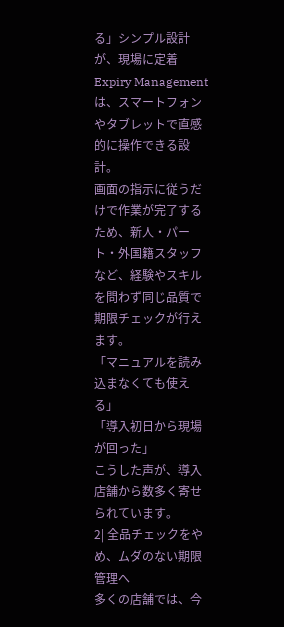る」シンプル設計が、現場に定着
Expiry Managementは、スマートフォンやタブレットで直感的に操作できる設計。
画面の指示に従うだけで作業が完了するため、新人・パート・外国籍スタッフなど、経験やスキルを問わず同じ品質で期限チェックが行えます。
「マニュアルを読み込まなくても使える」
「導入初日から現場が回った」
こうした声が、導入店舗から数多く寄せられています。
2| 全品チェックをやめ、ムダのない期限管理へ
多くの店舗では、今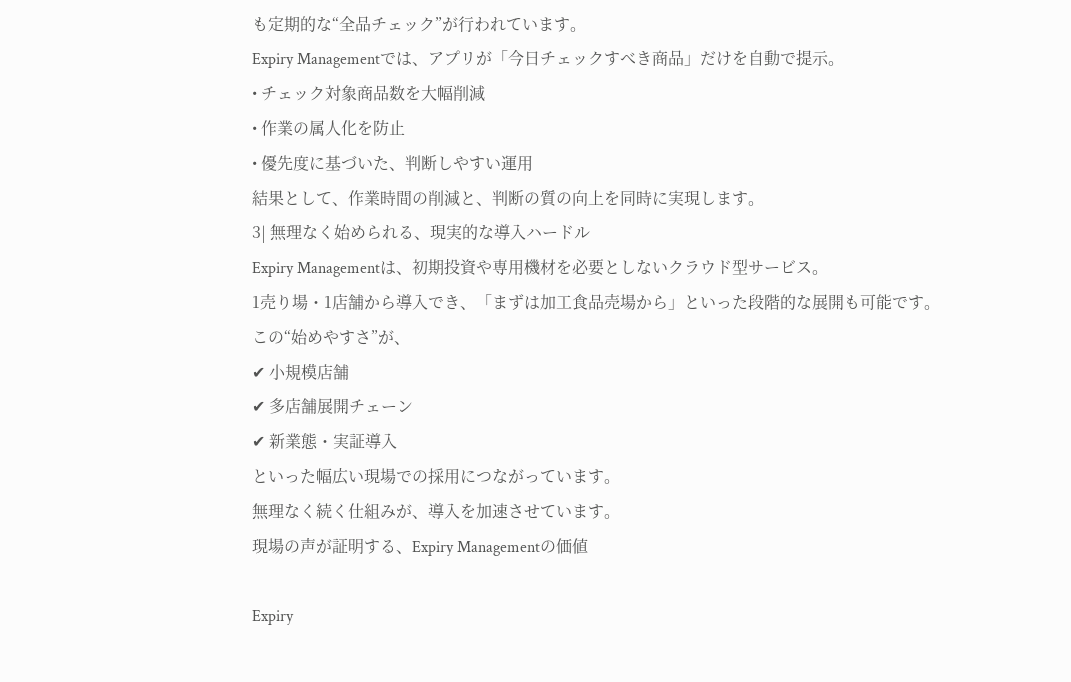も定期的な“全品チェック”が行われています。
Expiry Managementでは、アプリが「今日チェックすべき商品」だけを自動で提示。
• チェック対象商品数を大幅削減
• 作業の属人化を防止
• 優先度に基づいた、判断しやすい運用
結果として、作業時間の削減と、判断の質の向上を同時に実現します。
3| 無理なく始められる、現実的な導入ハードル
Expiry Managementは、初期投資や専用機材を必要としないクラウド型サービス。
1売り場・1店舗から導入でき、「まずは加工食品売場から」といった段階的な展開も可能です。
この“始めやすさ”が、
✔ 小規模店舗
✔ 多店舗展開チェーン
✔ 新業態・実証導入
といった幅広い現場での採用につながっています。
無理なく続く仕組みが、導入を加速させています。
現場の声が証明する、Expiry Managementの価値

Expiry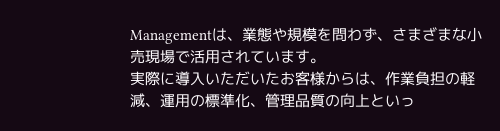Managementは、業態や規模を問わず、さまざまな小売現場で活用されています。
実際に導入いただいたお客様からは、作業負担の軽減、運用の標準化、管理品質の向上といっ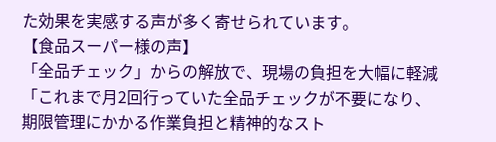た効果を実感する声が多く寄せられています。
【食品スーパー様の声】
「全品チェック」からの解放で、現場の負担を大幅に軽減
「これまで月2回行っていた全品チェックが不要になり、
期限管理にかかる作業負担と精神的なスト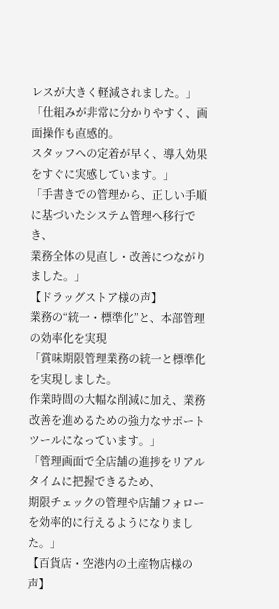レスが大きく軽減されました。」
「仕組みが非常に分かりやすく、画面操作も直感的。
スタッフへの定着が早く、導入効果をすぐに実感しています。」
「手書きでの管理から、正しい手順に基づいたシステム管理へ移行でき、
業務全体の見直し・改善につながりました。」
【ドラッグストア様の声】
業務の“統一・標準化”と、本部管理の効率化を実現
「賞味期限管理業務の統一と標準化を実現しました。
作業時間の大幅な削減に加え、業務改善を進めるための強力なサポートツールになっています。」
「管理画面で全店舗の進捗をリアルタイムに把握できるため、
期限チェックの管理や店舗フォローを効率的に行えるようになりました。」
【百貨店・空港内の土産物店様の声】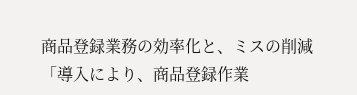商品登録業務の効率化と、ミスの削減
「導入により、商品登録作業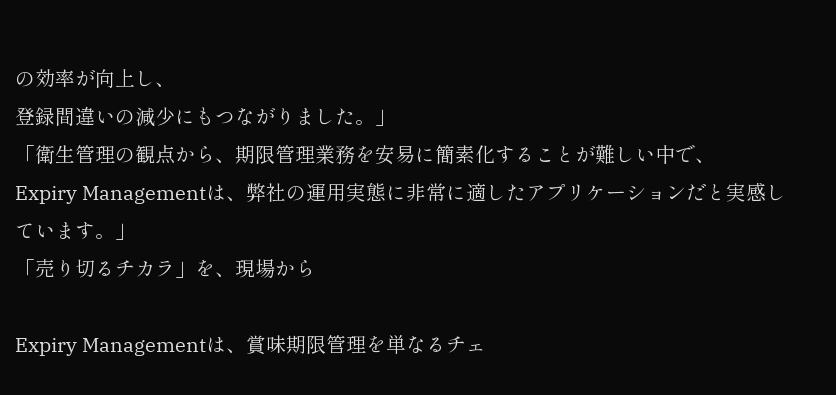の効率が向上し、
登録間違いの減少にもつながりました。」
「衛生管理の観点から、期限管理業務を安易に簡素化することが難しい中で、
Expiry Managementは、弊社の運用実態に非常に適したアプリケーションだと実感しています。」
「売り切るチカラ」を、現場から

Expiry Managementは、賞味期限管理を単なるチェ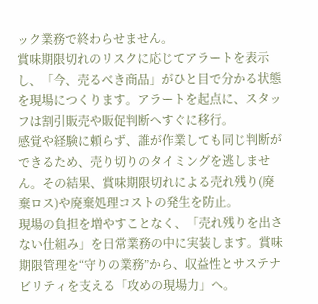ック業務で終わらせません。
賞味期限切れのリスクに応じてアラートを表示し、「今、売るべき商品」がひと目で分かる状態を現場につくります。アラートを起点に、スタッフは割引販売や販促判断へすぐに移行。
感覚や経験に頼らず、誰が作業しても同じ判断ができるため、売り切りのタイミングを逃しません。その結果、賞味期限切れによる売れ残り(廃棄ロス)や廃棄処理コストの発生を防止。
現場の負担を増やすことなく、「売れ残りを出さない仕組み」を日常業務の中に実装します。賞味期限管理を“守りの業務”から、収益性とサステナビリティを支える「攻めの現場力」へ。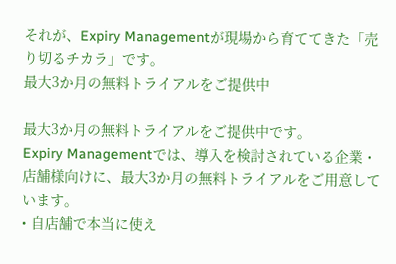それが、Expiry Managementが現場から育ててきた「売り切るチカラ」です。
最大3か月の無料トライアルをご提供中

最大3か月の無料トライアルをご提供中です。
Expiry Managementでは、導入を検討されている企業・店舗様向けに、最大3か月の無料トライアルをご用意しています。
• 自店舗で本当に使え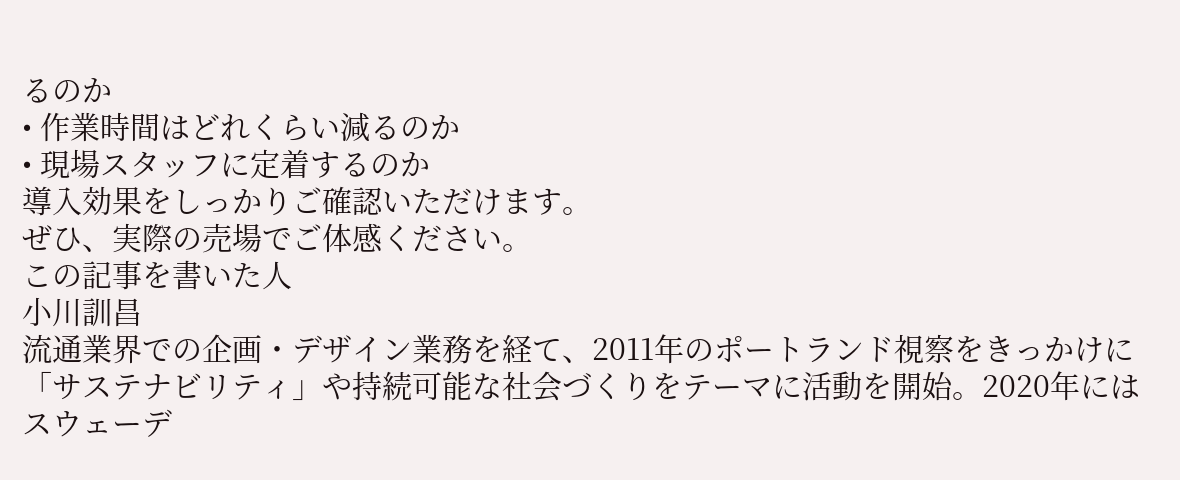るのか
• 作業時間はどれくらい減るのか
• 現場スタッフに定着するのか
導入効果をしっかりご確認いただけます。
ぜひ、実際の売場でご体感ください。
この記事を書いた人
小川訓昌
流通業界での企画・デザイン業務を経て、2011年のポートランド視察をきっかけに「サステナビリティ」や持続可能な社会づくりをテーマに活動を開始。2020年にはスウェーデ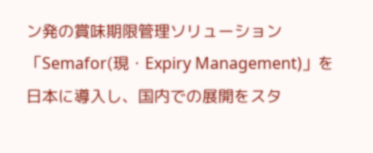ン発の賞味期限管理ソリューション「Semafor(現・Expiry Management)」を日本に導入し、国内での展開をスタ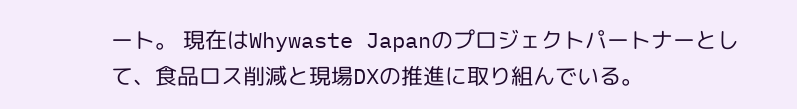ート。 現在はWhywaste Japanのプロジェクトパートナーとして、食品ロス削減と現場DXの推進に取り組んでいる。